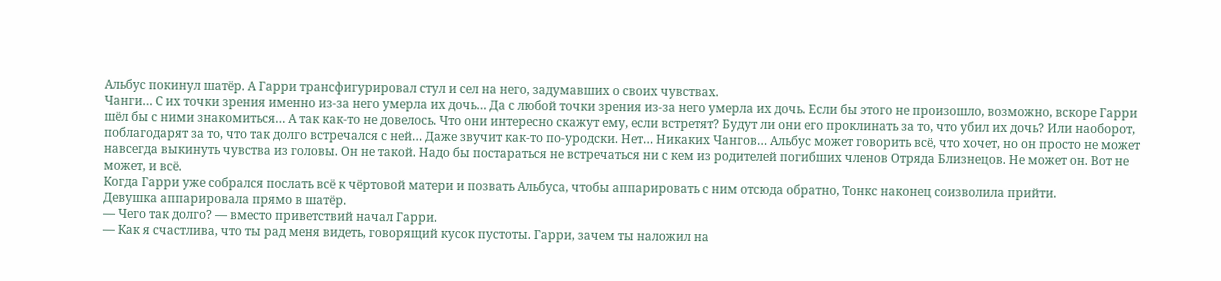Альбус покинул шатёр. А Гарри трансфигурировал стул и сел на него, задумавших о своих чувствах.
Чанги… С их точки зрения именно из-за него умерла их дочь… Да с любой точки зрения из-за него умерла их дочь. Если бы этого не произошло, возможно, вскоре Гарри шёл бы с ними знакомиться… А так как-то не довелось. Что они интересно скажут ему, если встретят? Будут ли они его проклинать за то, что убил их дочь? Или наоборот, поблагодарят за то, что так долго встречался с ней… Даже звучит как-то по-уродски. Нет… Никаких Чангов… Альбус может говорить всё, что хочет, но он просто не может навсегда выкинуть чувства из головы. Он не такой. Надо бы постараться не встречаться ни с кем из родителей погибших членов Отряда Близнецов. Не может он. Вот не может, и всё.
Когда Гарри уже собрался послать всё к чёртовой матери и позвать Альбуса, чтобы аппарировать с ним отсюда обратно, Тонкс наконец соизволила прийти.
Девушка аппарировала прямо в шатёр.
— Чего так долго? — вместо приветствий начал Гарри.
— Как я счастлива, что ты рад меня видеть, говорящий кусок пустоты. Гарри, зачем ты наложил на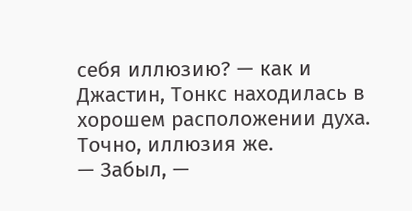себя иллюзию? — как и Джастин, Тонкс находилась в хорошем расположении духа.
Точно, иллюзия же.
— Забыл, —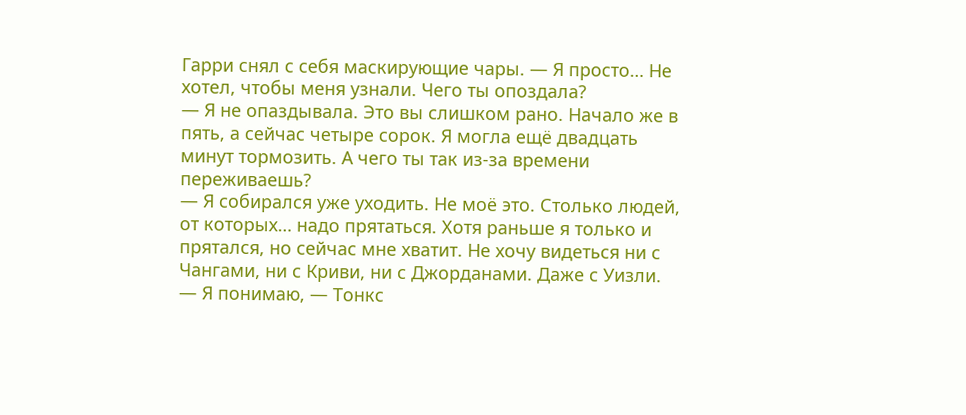Гарри снял с себя маскирующие чары. — Я просто… Не хотел, чтобы меня узнали. Чего ты опоздала?
— Я не опаздывала. Это вы слишком рано. Начало же в пять, а сейчас четыре сорок. Я могла ещё двадцать минут тормозить. А чего ты так из-за времени переживаешь?
— Я собирался уже уходить. Не моё это. Столько людей, от которых… надо прятаться. Хотя раньше я только и прятался, но сейчас мне хватит. Не хочу видеться ни с Чангами, ни с Криви, ни с Джорданами. Даже с Уизли.
— Я понимаю, — Тонкс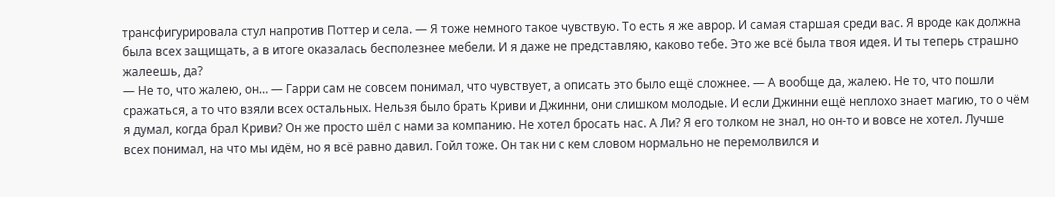трансфигурировала стул напротив Поттер и села. — Я тоже немного такое чувствую. То есть я же аврор. И самая старшая среди вас. Я вроде как должна была всех защищать, а в итоге оказалась бесполезнее мебели. И я даже не представляю, каково тебе. Это же всё была твоя идея. И ты теперь страшно жалеешь, да?
— Не то, что жалею, он… — Гарри сам не совсем понимал, что чувствует, а описать это было ещё сложнее. — А вообще да, жалею. Не то, что пошли сражаться, а то что взяли всех остальных. Нельзя было брать Криви и Джинни, они слишком молодые. И если Джинни ещё неплохо знает магию, то о чём я думал, когда брал Криви? Он же просто шёл с нами за компанию. Не хотел бросать нас. А Ли? Я его толком не знал, но он-то и вовсе не хотел. Лучше всех понимал, на что мы идём, но я всё равно давил. Гойл тоже. Он так ни с кем словом нормально не перемолвился и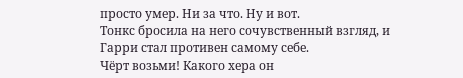просто умер. Ни за что. Ну и вот.
Тонкс бросила на него сочувственный взгляд, и Гарри стал противен самому себе.
Чёрт возьми! Какого хера он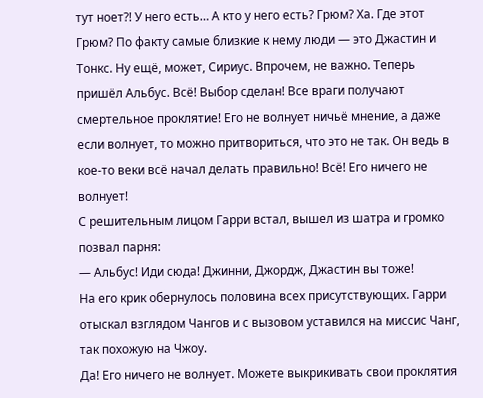тут ноет?! У него есть… А кто у него есть? Грюм? Ха. Где этот Грюм? По факту самые близкие к нему люди — это Джастин и Тонкс. Ну ещё, может, Сириус. Впрочем, не важно. Теперь пришёл Альбус. Всё! Выбор сделан! Все враги получают смертельное проклятие! Его не волнует ничьё мнение, а даже если волнует, то можно притвориться, что это не так. Он ведь в кое-то веки всё начал делать правильно! Всё! Его ничего не волнует!
С решительным лицом Гарри встал, вышел из шатра и громко позвал парня:
— Альбус! Иди сюда! Джинни, Джордж, Джастин вы тоже!
На его крик обернулось половина всех присутствующих. Гарри отыскал взглядом Чангов и с вызовом уставился на миссис Чанг, так похожую на Чжоу.
Да! Его ничего не волнует. Можете выкрикивать свои проклятия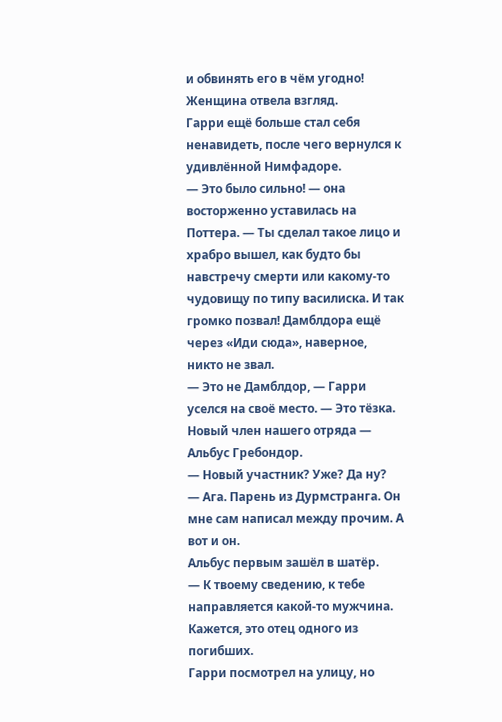и обвинять его в чём угодно!
Женщина отвела взгляд.
Гарри ещё больше стал себя ненавидеть, после чего вернулся к удивлённой Нимфадоре.
— Это было сильно! — она восторженно уставилась на Поттера. — Ты сделал такое лицо и храбро вышел, как будто бы навстречу смерти или какому-то чудовищу по типу василиска. И так громко позвал! Дамблдора ещё через «Иди сюда», наверное, никто не звал.
— Это не Дамблдор, — Гарри уселся на своё место. — Это тёзка. Новый член нашего отряда —
Альбус Гребондор.
— Новый участник? Уже? Да ну?
— Ага. Парень из Дурмстранга. Он мне сам написал между прочим. А вот и он.
Альбус первым зашёл в шатёр.
— К твоему сведению, к тебе направляется какой-то мужчина. Кажется, это отец одного из погибших.
Гарри посмотрел на улицу, но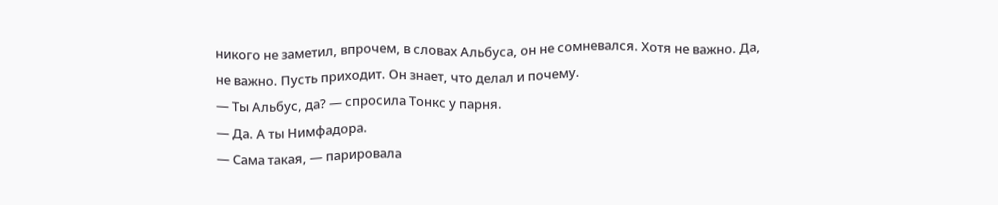никого не заметил, впрочем, в словах Альбуса, он не сомневался. Хотя не важно. Да, не важно. Пусть приходит. Он знает, что делал и почему.
— Ты Альбус, да? — спросила Тонкс у парня.
— Да. А ты Нимфадора.
— Сама такая, — парировала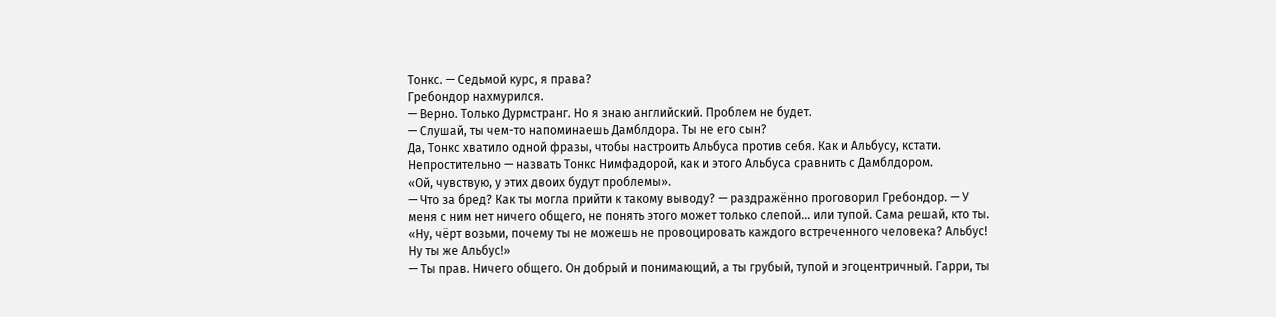Тонкс. — Седьмой курс, я права?
Гребондор нахмурился.
— Верно. Только Дурмстранг. Но я знаю английский. Проблем не будет.
— Слушай, ты чем-то напоминаешь Дамблдора. Ты не его сын?
Да, Тонкс хватило одной фразы, чтобы настроить Альбуса против себя. Как и Альбусу, кстати. Непростительно — назвать Тонкс Нимфадорой, как и этого Альбуса сравнить с Дамблдором.
«Ой, чувствую, у этих двоих будут проблемы».
— Что за бред? Как ты могла прийти к такому выводу? — раздражённо проговорил Гребондор. — У меня с ним нет ничего общего, не понять этого может только слепой… или тупой. Сама решай, кто ты.
«Ну, чёрт возьми, почему ты не можешь не провоцировать каждого встреченного человека? Альбус! Ну ты же Альбус!»
— Ты прав. Ничего общего. Он добрый и понимающий, а ты грубый, тупой и эгоцентричный. Гарри, ты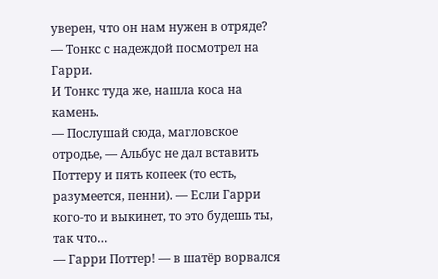уверен, что он нам нужен в отряде? — Тонкс с надеждой посмотрел на Гарри.
И Тонкс туда же, нашла коса на камень.
— Послушай сюда, магловское отродье, — Альбус не дал вставить Поттеру и пять копеек (то есть, разумеется, пенни). — Если Гарри кого-то и выкинет, то это будешь ты, так что…
— Гарри Поттер! — в шатёр ворвался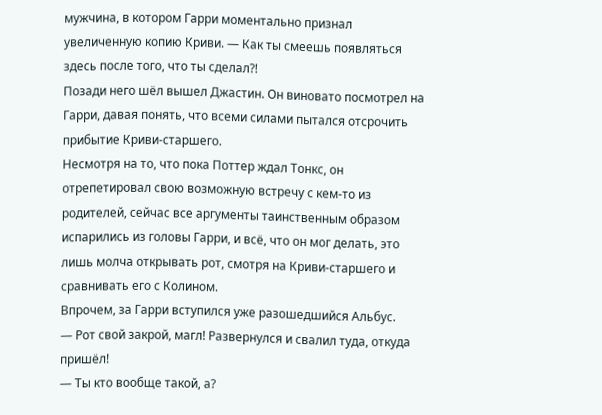мужчина, в котором Гарри моментально признал увеличенную копию Криви. — Как ты смеешь появляться здесь после того, что ты сделал?!
Позади него шёл вышел Джастин. Он виновато посмотрел на Гарри, давая понять, что всеми силами пытался отсрочить прибытие Криви-старшего.
Несмотря на то, что пока Поттер ждал Тонкс, он отрепетировал свою возможную встречу с кем-то из родителей, сейчас все аргументы таинственным образом испарились из головы Гарри, и всё, что он мог делать, это лишь молча открывать рот, смотря на Криви-старшего и сравнивать его с Колином.
Впрочем, за Гарри вступился уже разошедшийся Альбус.
— Рот свой закрой, магл! Развернулся и свалил туда, откуда пришёл!
— Ты кто вообще такой, а?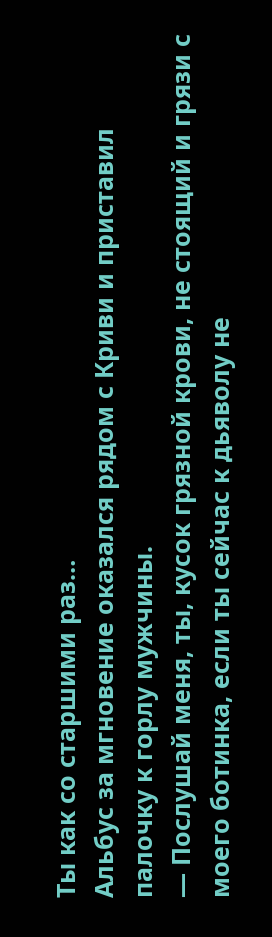Ты как со старшими раз…
Альбус за мгновение оказался рядом с Криви и приставил палочку к горлу мужчины.
— Послушай меня, ты, кусок грязной крови, не стоящий и грязи с моего ботинка, если ты сейчас к дьяволу не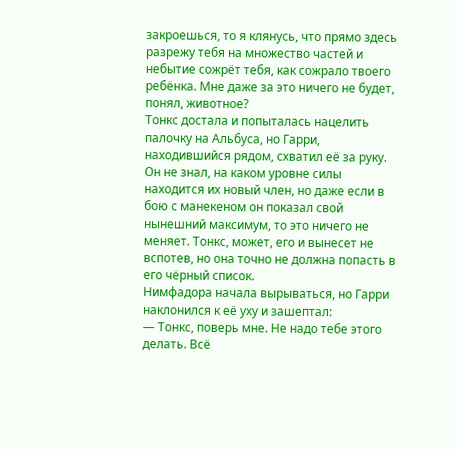закроешься, то я клянусь, что прямо здесь разрежу тебя на множество частей и небытие сожрёт тебя, как сожрало твоего ребёнка. Мне даже за это ничего не будет, понял, животное?
Тонкс достала и попыталась нацелить палочку на Альбуса, но Гарри, находившийся рядом, схватил её за руку. Он не знал, на каком уровне силы находится их новый член, но даже если в бою с манекеном он показал свой нынешний максимум, то это ничего не меняет. Тонкс, может, его и вынесет не вспотев, но она точно не должна попасть в его чёрный список.
Нимфадора начала вырываться, но Гарри наклонился к её уху и зашептал:
— Тонкс, поверь мне. Не надо тебе этого делать. Всё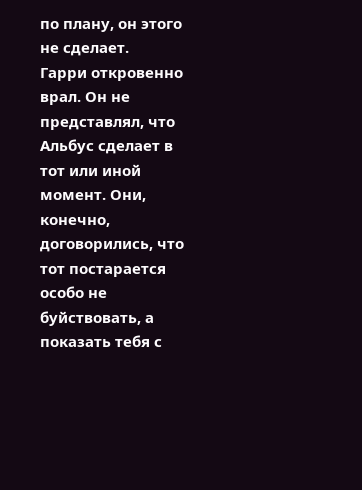по плану, он этого не сделает.
Гарри откровенно врал. Он не представлял, что Альбус сделает в тот или иной момент. Они, конечно, договорились, что тот постарается особо не буйствовать, а показать тебя с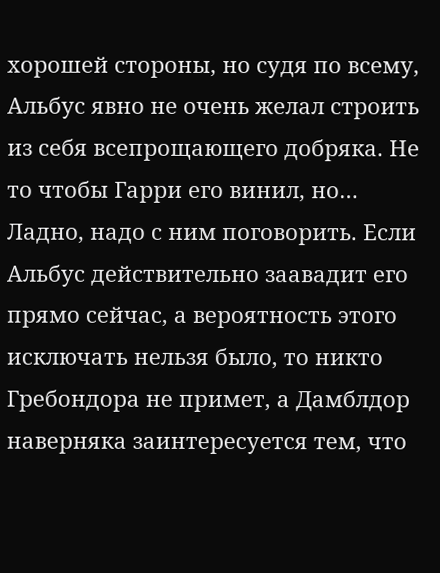хорошей стороны, но судя по всему, Альбус явно не очень желал строить из себя всепрощающего добряка. Не то чтобы Гарри его винил, но…
Ладно, надо с ним поговорить. Если Альбус действительно заавадит его прямо сейчас, а вероятность этого исключать нельзя было, то никто Гребондора не примет, а Дамблдор наверняка заинтересуется тем, что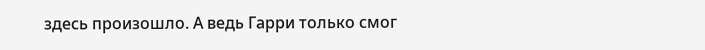здесь произошло. А ведь Гарри только смог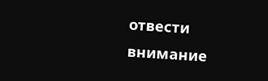отвести внимание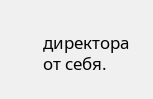директора от себя.